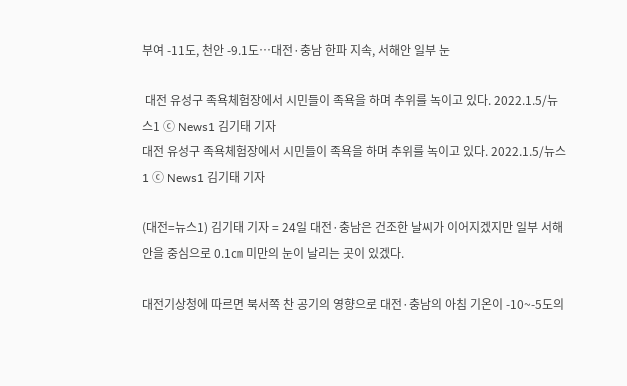부여 -11도, 천안 -9.1도…대전·충남 한파 지속, 서해안 일부 눈

 대전 유성구 족욕체험장에서 시민들이 족욕을 하며 추위를 녹이고 있다. 2022.1.5/뉴스1 ⓒ News1 김기태 기자
대전 유성구 족욕체험장에서 시민들이 족욕을 하며 추위를 녹이고 있다. 2022.1.5/뉴스1 ⓒ News1 김기태 기자

(대전=뉴스1) 김기태 기자 = 24일 대전·충남은 건조한 날씨가 이어지겠지만 일부 서해안을 중심으로 0.1㎝ 미만의 눈이 날리는 곳이 있겠다.

대전기상청에 따르면 북서쪽 찬 공기의 영향으로 대전·충남의 아침 기온이 -10~-5도의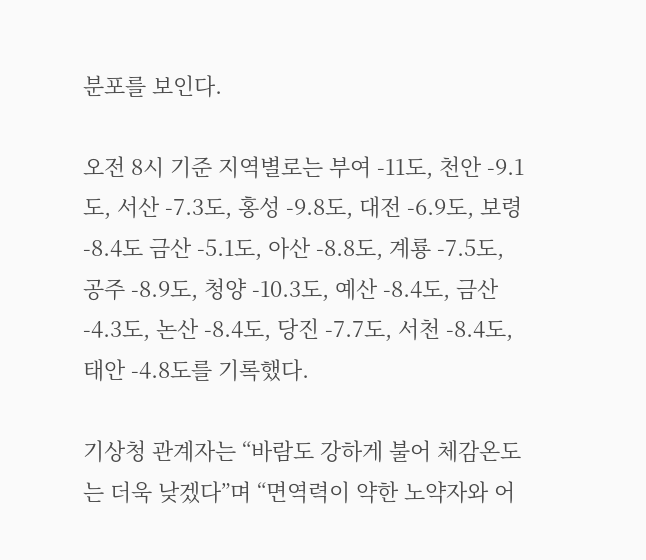분포를 보인다.

오전 8시 기준 지역별로는 부여 -11도, 천안 -9.1도, 서산 -7.3도, 홍성 -9.8도, 대전 -6.9도, 보령 -8.4도 금산 -5.1도, 아산 -8.8도, 계룡 -7.5도, 공주 -8.9도, 청양 -10.3도, 예산 -8.4도, 금산 -4.3도, 논산 -8.4도, 당진 -7.7도, 서천 -8.4도, 태안 -4.8도를 기록했다.

기상청 관계자는 “바람도 강하게 불어 체감온도는 더욱 낮겠다”며 “면역력이 약한 노약자와 어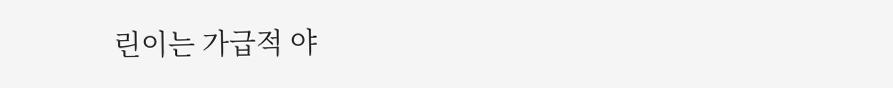린이는 가급적 야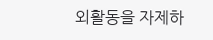외활동을 자제하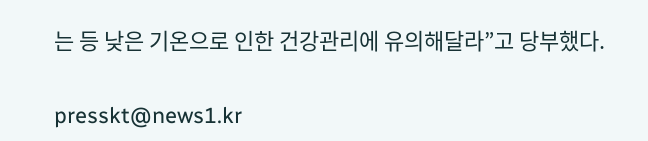는 등 낮은 기온으로 인한 건강관리에 유의해달라”고 당부했다.

presskt@news1.kr